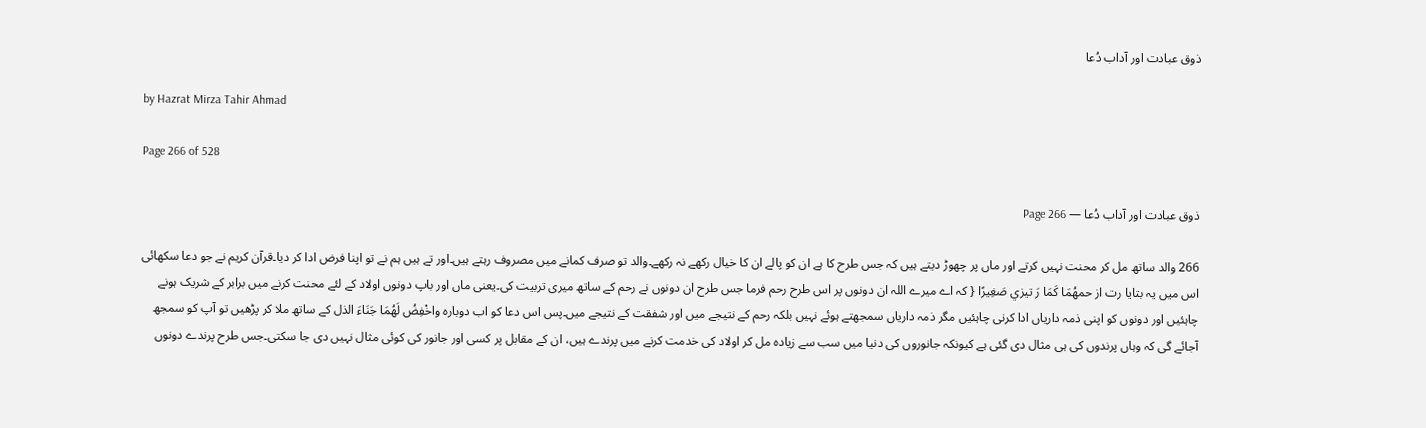ذوق عبادت اور آداب دُعا

by Hazrat Mirza Tahir Ahmad

Page 266 of 528

ذوق عبادت اور آداب دُعا — Page 266

266 والد ساتھ مل کر محنت نہیں کرتے اور ماں پر چھوڑ دیتے ہیں کہ جس طرح کا ہے ان کو پالے ان کا خیال رکھے نہ رکھے۔والد تو صرف کمانے میں مصروف رہتے ہیں۔اور تے ہیں ہم نے تو اپنا فرض ادا کر دیا۔قرآن کریم نے جو دعا سکھائی اس میں یہ بتایا رت از حمهُمَا كَمَا رَ تيزي صَغِيرًا { کہ اے میرے اللہ ان دونوں پر اس طرح رحم فرما جس طرح ان دونوں نے رحم کے ساتھ میری تربیت کی۔یعنی ماں اور باپ دونوں اولاد کے لئے محنت کرنے میں برابر کے شریک ہونے چاہئیں اور دونوں کو اپنی ذمہ داریاں ادا کرنی چاہئیں مگر ذمہ داریاں سمجھتے ہوئے نہیں بلکہ رحم کے نتیجے میں اور شفقت کے نتیجے میں۔پس اس دعا کو اب دوباره واخْفِضُ لَهُمَا جَنَاءَ الذل کے ساتھ ملا کر پڑھیں تو آپ کو سمجھ آجائے گی کہ وہاں پرندوں کی ہی مثال دی گئی ہے کیونکہ جانوروں کی دنیا میں سب سے زیادہ مل کر اولاد کی خدمت کرنے میں پرندے ہیں، ان کے مقابل پر کسی اور جانور کی کوئی مثال نہیں دی جا سکتی۔جس طرح پرندے دونوں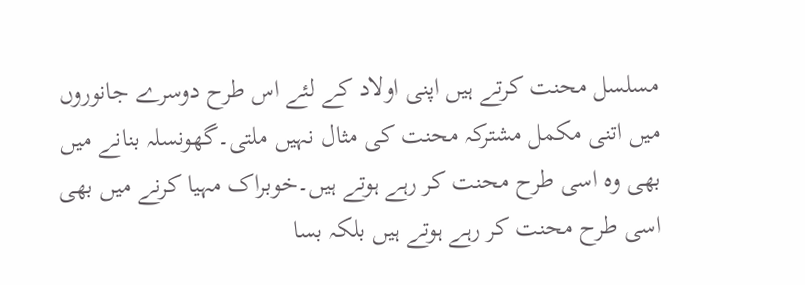مسلسل محنت کرتے ہیں اپنی اولاد کے لئے اس طرح دوسرے جانوروں میں اتنی مکمل مشترکہ محنت کی مثال نہیں ملتی۔گھونسلہ بنانے میں بھی وہ اسی طرح محنت کر رہے ہوتے ہیں۔خوبراک مہیا کرنے میں بھی اسی طرح محنت کر رہے ہوتے ہیں بلکہ بسا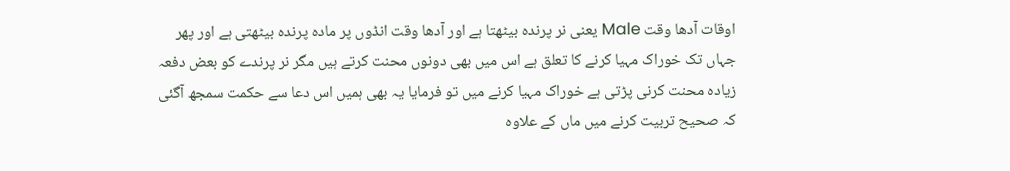اوقات آدھا وقت Male یعنی نر پرندہ بیٹھتا ہے اور آدھا وقت انڈوں پر مادہ پرندہ بیٹھتی ہے اور پھر جہاں تک خوراک مہیا کرنے کا تعلق ہے اس میں بھی دونوں محنت کرتے ہیں مگر نر پرندے کو بعض دفعہ زیادہ محنت کرنی پڑتی ہے خوراک مہیا کرنے میں تو فرمایا یہ بھی ہمیں اس دعا سے حکمت سمجھ آگئی کہ صحیح تربیت کرنے میں ماں کے علاوہ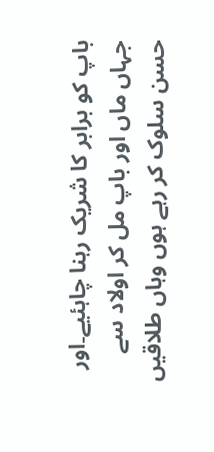باپ کو برابر کا شریک رہنا چاہئیے۔اور جہاں ماں اور باپ مل کر اولاد سے حسن سلوک کر رہے ہوں وہاں طلاقیں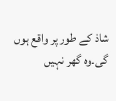شاذ کے طور پر واقع ہوں گی۔وہ گھر نہیں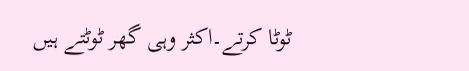ٹوٹا کرتے۔اکثر وہی گھر ٹوٹتے ہیں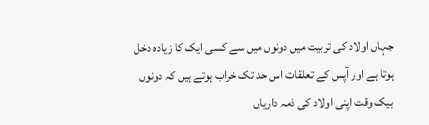جہاں اولاد کی تربیت میں دونوں میں سے کسی ایک کا زیادہ دخل ہوتا ہے اور آپس کے تعلقات اس حد تک خراب ہوتے ہیں کہ دونوں بیک وقت اپنی اولاد کی ذمہ داریاں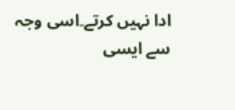ادا نہیں کرتے۔اسی وجہ سے ایسی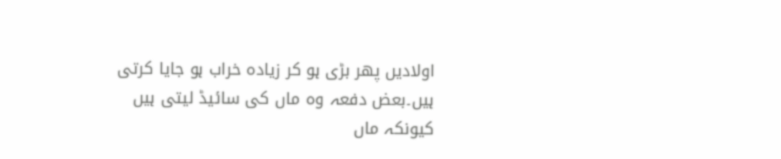اولادیں پھر بڑی ہو کر زیادہ خراب ہو جایا کرتی ہیں۔بعض دفعہ وہ ماں کی سائیڈ لیتی ہیں کیونکہ ماں